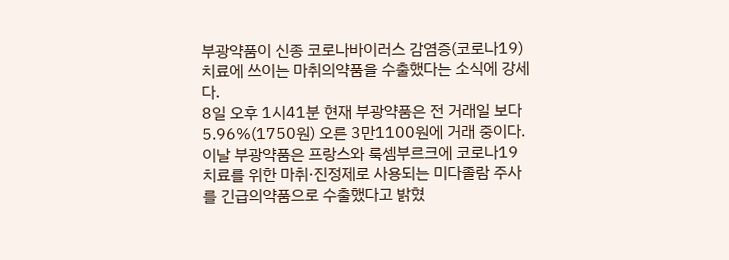부광약품이 신종 코로나바이러스 감염증(코로나19) 치료에 쓰이는 마취의약품을 수출했다는 소식에 강세다.
8일 오후 1시41분 현재 부광약품은 전 거래일 보다 5.96%(1750원) 오른 3만1100원에 거래 중이다.
이날 부광약품은 프랑스와 룩셈부르크에 코로나19 치료를 위한 마취·진정제로 사용되는 미다졸람 주사를 긴급의약품으로 수출했다고 밝혔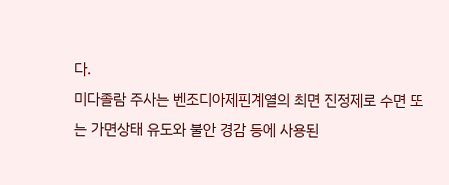다.
미다졸람 주사는 벤조디아제핀계열의 최면 진정제로 수면 또는 가면상태 유도와 불안 경감 등에 사용된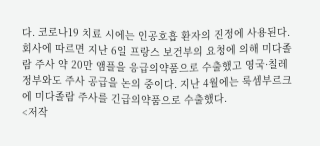다. 코로나19 치료 시에는 인공호흡 환자의 진정에 사용된다.
회사에 따르면 지난 6일 프랑스 보건부의 요청에 의해 미다졸람 주사 약 20만 앰플을 응급의약품으로 수출했고 영국·칠레 정부와도 주사 공급을 논의 중이다. 지난 4월에는 룩셈부르크에 미다졸람 주사를 긴급의약품으로 수출했다.
<저작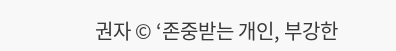권자 © ‘존중받는 개인, 부강한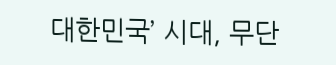대한민국’ 시대, 무단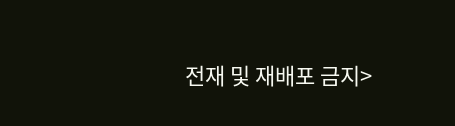전재 및 재배포 금지>